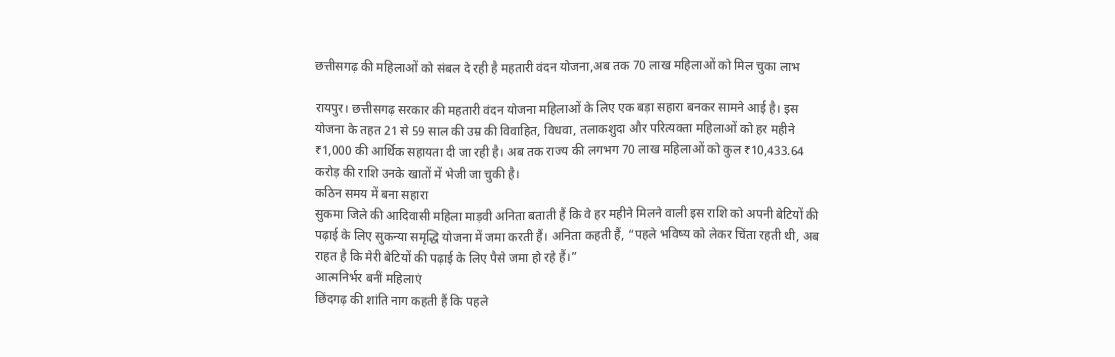छत्तीसगढ़ की महिलाओं को संबल दे रही है महतारी वंदन योजना,अब तक 70 लाख महिलाओं को मिल चुका लाभ

रायपुर। छत्तीसगढ़ सरकार की महतारी वंदन योजना महिलाओं के लिए एक बड़ा सहारा बनकर सामने आई है। इस योजना के तहत 21 से 59 साल की उम्र की विवाहित, विधवा, तलाकशुदा और परित्यक्ता महिलाओं को हर महीने ₹1,000 की आर्थिक सहायता दी जा रही है। अब तक राज्य की लगभग 70 लाख महिलाओं को कुल ₹10,433.64 करोड़ की राशि उनके खातों में भेजी जा चुकी है।
कठिन समय में बना सहारा
सुकमा जिले की आदिवासी महिला माड़वी अनिता बताती हैं कि वे हर महीने मिलने वाली इस राशि को अपनी बेटियों की पढ़ाई के लिए सुकन्या समृद्धि योजना में जमा करती हैं। अनिता कहती हैं, “पहले भविष्य को लेकर चिंता रहती थी, अब राहत है कि मेरी बेटियों की पढ़ाई के लिए पैसे जमा हो रहे हैं।”
आत्मनिर्भर बनीं महिलाएं
छिंदगढ़ की शांति नाग कहती हैं कि पहले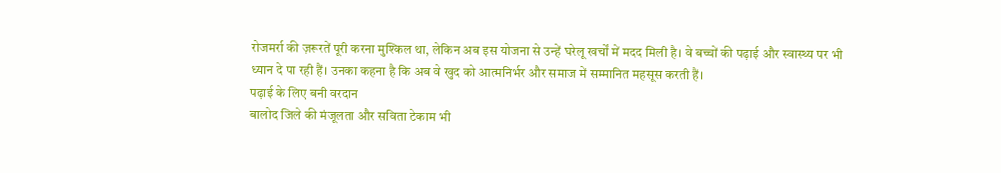रोजमर्रा की ज़रूरतें पूरी करना मुश्किल था, लेकिन अब इस योजना से उन्हें घरेलू खर्चों में मदद मिली है। वे बच्चों की पढ़ाई और स्वास्थ्य पर भी ध्यान दे पा रही हैं। उनका कहना है कि अब वे खुद को आत्मनिर्भर और समाज में सम्मानित महसूस करती हैं।
पढ़ाई के लिए बनी वरदान
बालोद जिले की मंजूलता और सविता टेकाम भी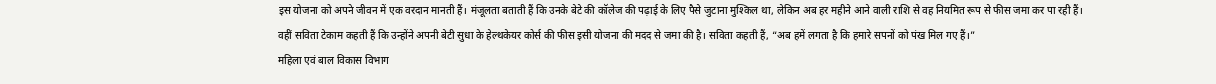इस योजना को अपने जीवन में एक वरदान मानती हैं। मंजूलता बताती हैं कि उनके बेटे की कॉलेज की पढ़ाई के लिए पैसे जुटाना मुश्किल था, लेकिन अब हर महीने आने वाली राशि से वह नियमित रूप से फीस जमा कर पा रही हैं।
वहीं सविता टेकाम कहती हैं कि उन्होंने अपनी बेटी सुधा के हेल्थकेयर कोर्स की फीस इसी योजना की मदद से जमा की है। सविता कहती हैं, “अब हमें लगता है कि हमारे सपनों को पंख मिल गए हैं।”
महिला एवं बाल विकास विभाग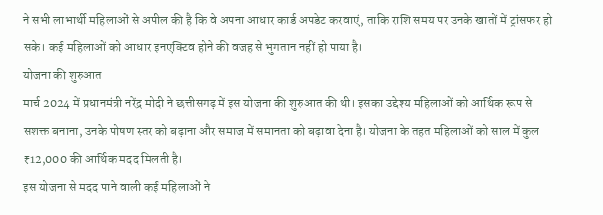ने सभी लाभार्थी महिलाओं से अपील की है कि वे अपना आधार कार्ड अपडेट करवाएं, ताकि राशि समय पर उनके खातों में ट्रांसफर हो सके। कई महिलाओं को आधार इनएक्टिव होने की वजह से भुगतान नहीं हो पाया है।
योजना की शुरुआत
मार्च 2024 में प्रधानमंत्री नरेंद्र मोदी ने छत्तीसगढ़ में इस योजना की शुरुआत की थी। इसका उद्देश्य महिलाओं को आर्थिक रूप से सशक्त बनाना, उनके पोषण स्तर को बढ़ाना और समाज में समानता को बढ़ावा देना है। योजना के तहत महिलाओं को साल में कुल ₹12,000 की आर्थिक मदद मिलती है।
इस योजना से मदद पाने वाली कई महिलाओं ने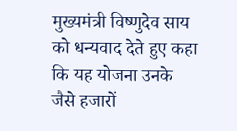मुख्यमंत्री विष्णुदेव साय को धन्यवाद देते हुए कहा कि यह योजना उनके जैसे हजारों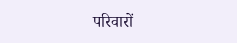परिवारों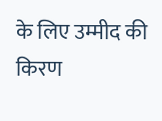के लिए उम्मीद की किरण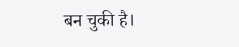बन चुकी है।